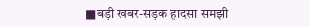■बड़ी खबर-सड़क हादसा समझी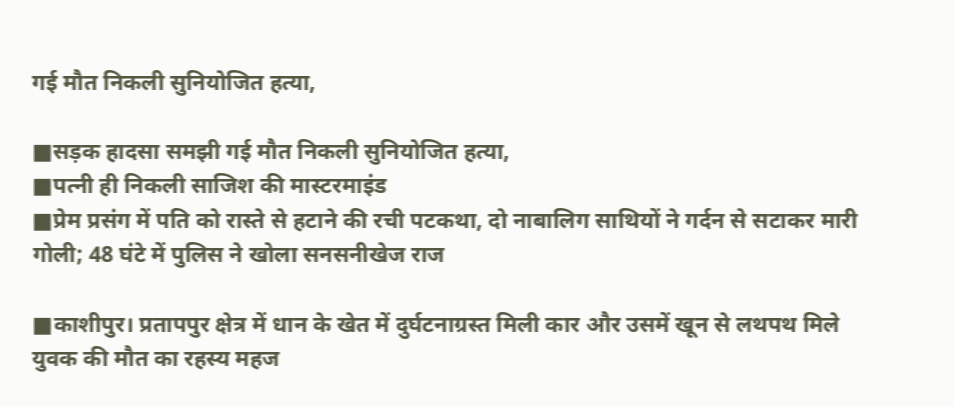गई मौत निकली सुनियोजित हत्या,

■सड़क हादसा समझी गई मौत निकली सुनियोजित हत्या,
■पत्नी ही निकली साजिश की मास्टरमाइंड
■प्रेम प्रसंग में पति को रास्ते से हटाने की रची पटकथा, दो नाबालिग साथियों ने गर्दन से सटाकर मारी गोली; 48 घंटे में पुलिस ने खोला सनसनीखेज राज

■काशीपुर। प्रतापपुर क्षेत्र में धान के खेत में दुर्घटनाग्रस्त मिली कार और उसमें खून से लथपथ मिले युवक की मौत का रहस्य महज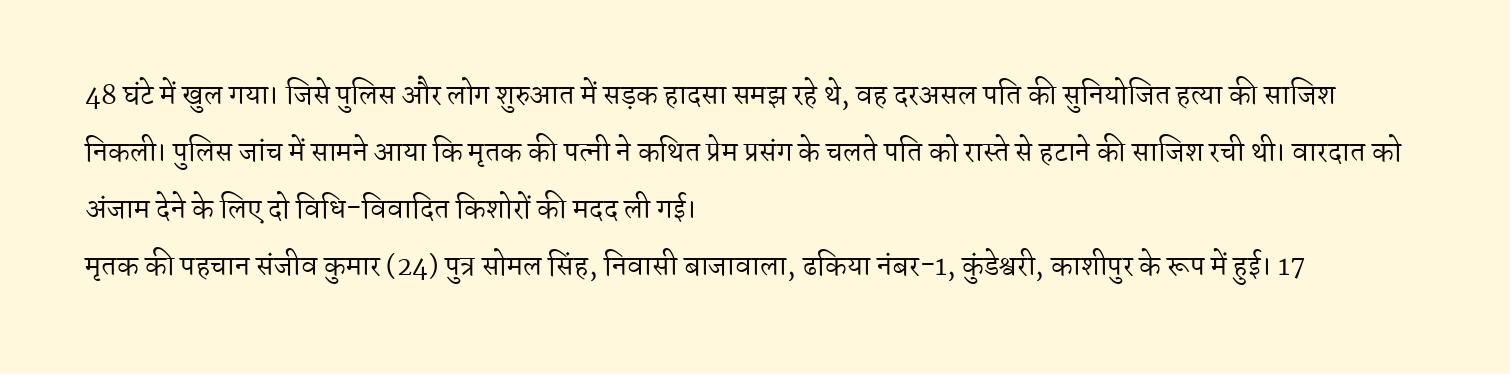48 घंटे में खुल गया। जिसे पुलिस और लोग शुरुआत में सड़क हादसा समझ रहे थे, वह दरअसल पति की सुनियोजित हत्या की साजिश निकली। पुलिस जांच में सामने आया कि मृतक की पत्नी ने कथित प्रेम प्रसंग के चलते पति को रास्ते से हटाने की साजिश रची थी। वारदात को अंजाम देने के लिए दो विधि-विवादित किशोरों की मदद ली गई।
मृतक की पहचान संजीव कुमार (24) पुत्र सोमल सिंह, निवासी बाजावाला, ढकिया नंबर-1, कुंडेश्वरी, काशीपुर के रूप में हुई। 17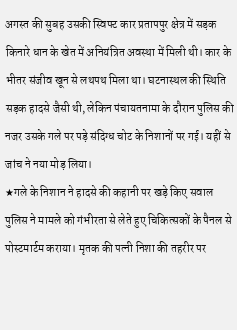अगस्त की सुबह उसकी स्विफ्ट कार प्रतापपुर क्षेत्र में सड़क किनारे धान के खेत में अनियंत्रित अवस्था में मिली थी। कार के भीतर संजीव खून से लथपथ मिला था। घटनास्थल की स्थिति सड़क हादसे जैसी थी, लेकिन पंचायतनामा के दौरान पुलिस की नजर उसके गले पर पड़े संदिग्ध चोट के निशानों पर गई। यहीं से जांच ने नया मोड़ लिया।
★गले के निशान ने हादसे की कहानी पर खड़े किए सवाल
पुलिस ने मामले को गंभीरता से लेते हुए चिकित्सकों के पैनल से पोस्टमार्टम कराया। मृतक की पत्नी निशा की तहरीर पर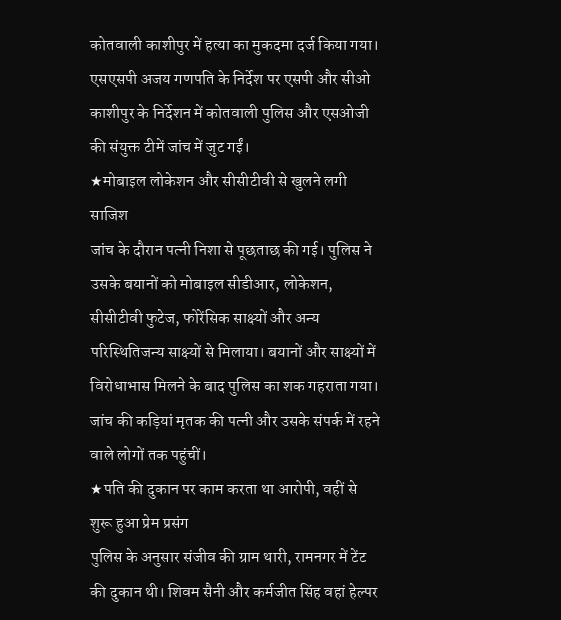कोतवाली काशीपुर में हत्या का मुकदमा दर्ज किया गया। एसएसपी अजय गणपति के निर्देश पर एसपी और सीओ काशीपुर के निर्देशन में कोतवाली पुलिस और एसओजी की संयुक्त टीमें जांच में जुट गईं।
★मोबाइल लोकेशन और सीसीटीवी से खुलने लगी साजिश
जांच के दौरान पत्नी निशा से पूछताछ की गई। पुलिस ने उसके बयानों को मोबाइल सीडीआर, लोकेशन, सीसीटीवी फुटेज, फोरेंसिक साक्ष्यों और अन्य परिस्थितिजन्य साक्ष्यों से मिलाया। बयानों और साक्ष्यों में विरोधाभास मिलने के बाद पुलिस का शक गहराता गया। जांच की कड़ियां मृतक की पत्नी और उसके संपर्क में रहने वाले लोगों तक पहुंचीं।
★पति की दुकान पर काम करता था आरोपी, वहीं से शुरू हुआ प्रेम प्रसंग
पुलिस के अनुसार संजीव की ग्राम थारी, रामनगर में टेंट की दुकान थी। शिवम सैनी और कर्मजीत सिंह वहां हेल्पर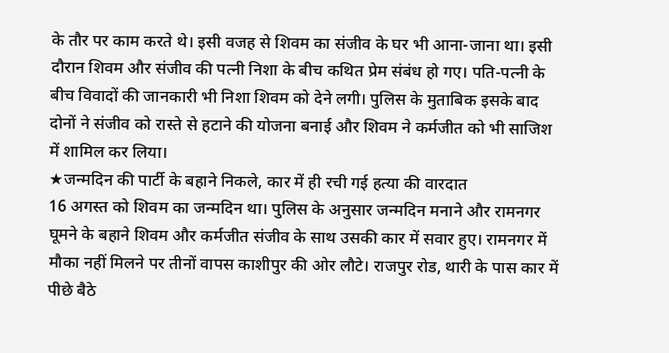के तौर पर काम करते थे। इसी वजह से शिवम का संजीव के घर भी आना-जाना था। इसी दौरान शिवम और संजीव की पत्नी निशा के बीच कथित प्रेम संबंध हो गए। पति-पत्नी के बीच विवादों की जानकारी भी निशा शिवम को देने लगी। पुलिस के मुताबिक इसके बाद दोनों ने संजीव को रास्ते से हटाने की योजना बनाई और शिवम ने कर्मजीत को भी साजिश में शामिल कर लिया।
★जन्मदिन की पार्टी के बहाने निकले, कार में ही रची गई हत्या की वारदात
16 अगस्त को शिवम का जन्मदिन था। पुलिस के अनुसार जन्मदिन मनाने और रामनगर घूमने के बहाने शिवम और कर्मजीत संजीव के साथ उसकी कार में सवार हुए। रामनगर में मौका नहीं मिलने पर तीनों वापस काशीपुर की ओर लौटे। राजपुर रोड, थारी के पास कार में पीछे बैठे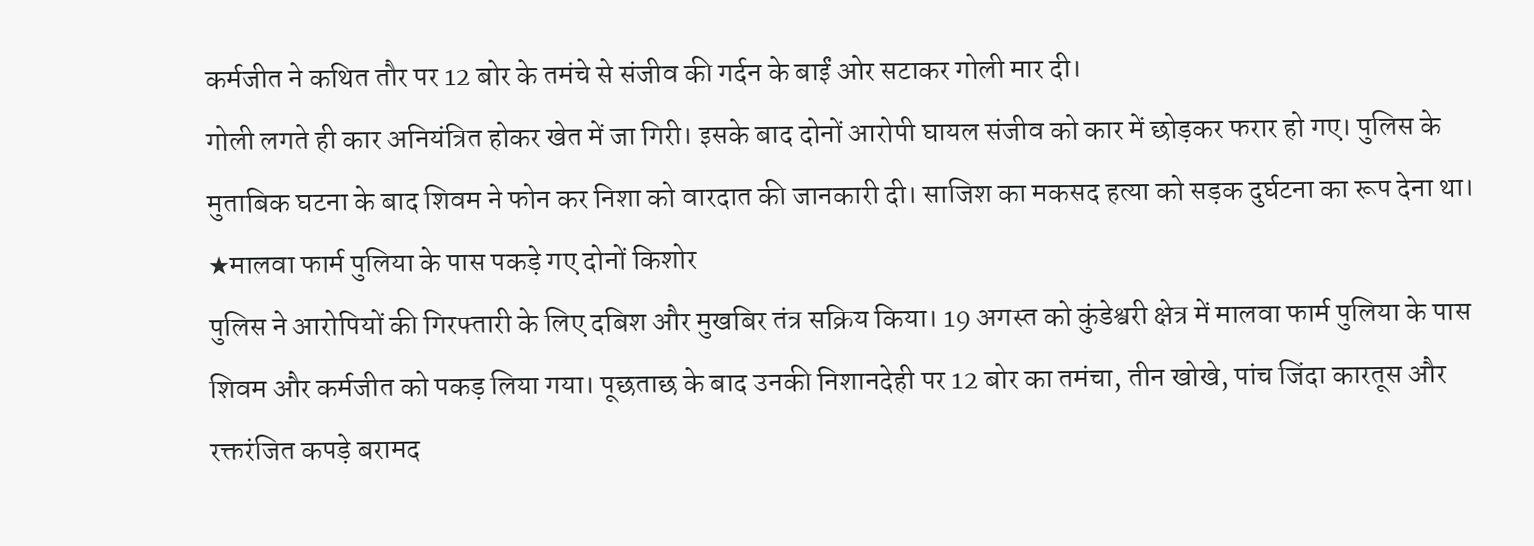कर्मजीत ने कथित तौर पर 12 बोर के तमंचे से संजीव की गर्दन के बाईं ओर सटाकर गोली मार दी।
गोली लगते ही कार अनियंत्रित होकर खेत में जा गिरी। इसके बाद दोनों आरोपी घायल संजीव को कार में छोड़कर फरार हो गए। पुलिस के मुताबिक घटना के बाद शिवम ने फोन कर निशा को वारदात की जानकारी दी। साजिश का मकसद हत्या को सड़क दुर्घटना का रूप देना था।
★मालवा फार्म पुलिया के पास पकड़े गए दोनों किशोर
पुलिस ने आरोपियों की गिरफ्तारी के लिए दबिश और मुखबिर तंत्र सक्रिय किया। 19 अगस्त को कुंडेश्वरी क्षेत्र में मालवा फार्म पुलिया के पास शिवम और कर्मजीत को पकड़ लिया गया। पूछताछ के बाद उनकी निशानदेही पर 12 बोर का तमंचा, तीन खोखे, पांच जिंदा कारतूस और रक्तरंजित कपड़े बरामद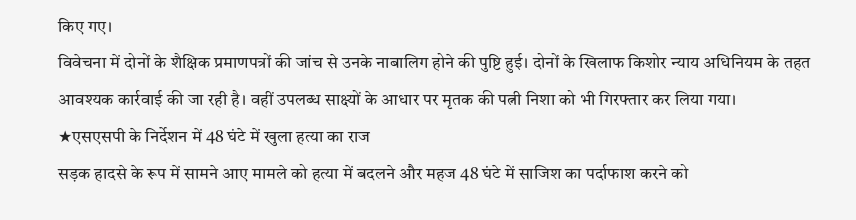किए गए।
विवेचना में दोनों के शैक्षिक प्रमाणपत्रों की जांच से उनके नाबालिग होने की पुष्टि हुई। दोनों के खिलाफ किशोर न्याय अधिनियम के तहत आवश्यक कार्रवाई की जा रही है। वहीं उपलब्ध साक्ष्यों के आधार पर मृतक की पत्नी निशा को भी गिरफ्तार कर लिया गया।
★एसएसपी के निर्देशन में 48 घंटे में खुला हत्या का राज
सड़क हादसे के रूप में सामने आए मामले को हत्या में बदलने और महज 48 घंटे में साजिश का पर्दाफाश करने को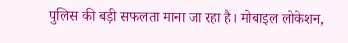पुलिस की बड़ी सफलता माना जा रहा है। मोबाइल लोकेशन,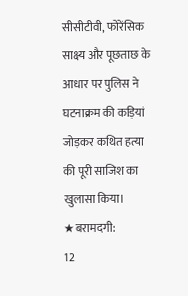सीसीटीवी, फोरेंसिक साक्ष्य और पूछताछ के आधार पर पुलिस ने घटनाक्रम की कड़ियां जोड़कर कथित हत्या की पूरी साजिश का खुलासा किया।
★बरामदगी:
12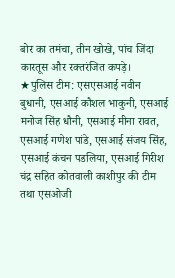बोर का तमंचा, तीन खोखे, पांच जिंदा कारतूस और रक्तरंजित कपड़े।
★पुलिस टीम: एसएसआई नवीन बुधानी, एसआई कौशल भाकुनी, एसआई मनोज सिंह धौनी, एसआई मीना रावत, एसआई गणेश पांडे, एसआई संजय सिंह, एसआई कंचन पडलिया, एसआई गिरीश चंद्र सहित कोतवाली काशीपुर की टीम तथा एसओजी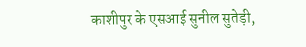काशीपुर के एसआई सुनील सुतेड़ी,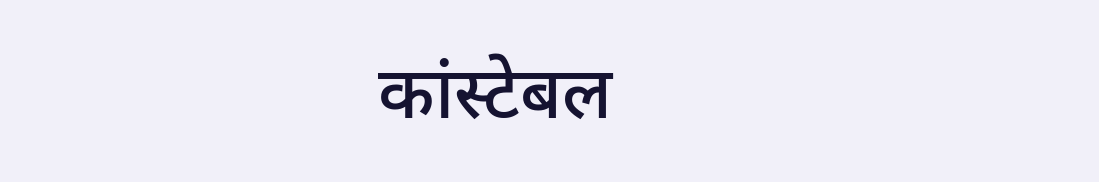कांस्टेबल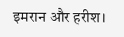इमरान और हरीश।